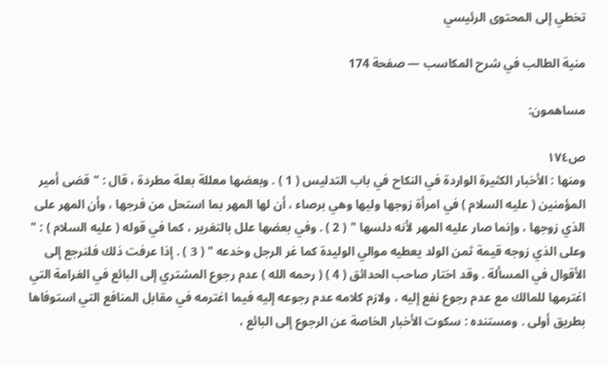تخطي إلى المحتوى الرئيسي

منية الطالب في شرح المكاسب — صفحة 174

مساهمون:

ص١٧٤
ومنها : الأخبار الكثيرة الواردة في النكاح في باب التدليس ( 1 ) . وبعضها معللة بعلة مطردة ، قال : " قضى أمير المؤمنين ( عليه السلام ) في امرأة زوجها وليها وهي برصاء ، أن لها المهر بما استحل من فرجها ، وأن المهر على الذي زوجها ، وإنما صار عليه المهر لأنه دلسها " ( 2 ) . وفي بعضها علل بالتغرير ، كما في قوله ( عليه السلام ) : " وعلى الذي زوجه قيمة ثمن الولد يعطيه موالي الوليدة كما غر الرجل وخدعه " ( 3 ) . إذا عرفت ذلك فلنرجع إلى الأقوال في المسألة . وقد اختار صاحب الحدائق ( 4 ) ( رحمه الله ) عدم رجوع المشتري إلى البائع في الغرامة التي اغترمها للمالك مع عدم رجوع نفع إليه ، ولازم كلامه عدم رجوعه إليه فيما اغترمه في مقابل المنافع التي استوفاها بطريق أولى . ومستنده : سكوت الأخبار الخاصة عن الرجوع إلى البائع ،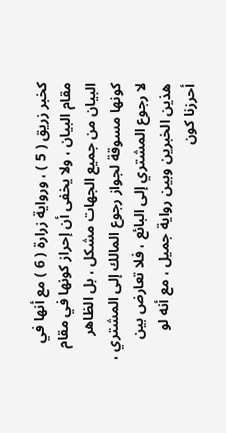كخبر زريق ( 5 ) ، ورواية زرارة ( 6 ) مع أنها في مقام البيان ، ولا يخفى أن إحراز كونها في مقام البيان من جميع الجهات مشكل ، بل الظاهر كونها مسوقة لجواز رجوع المالك إلى المشتري ، لا رجوع المشتري إلى البائع ، فلا تعارض بين هذين الخبرين وبين رواية جميل ، مع أنه لو أحرزنا كون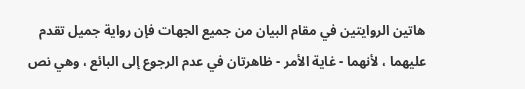هاتين الروايتين في مقام البيان من جميع الجهات فإن رواية جميل تقدم عليهما ، لأنهما - غاية الأمر - ظاهرتان في عدم الرجوع إلى البائع ، وهي نص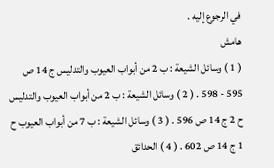في الرجوع إليه .
هامش
( 1 ) وسائل الشيعة : ب 2 من أبواب العيوب والتدليس ج 14 ص 595 - 598 . ( 2 ) وسائل الشيعة : ب 2 من أبواب العيوب والتدليس ح 2 ج 14 ص 596 . ( 3 ) وسائل الشيعة : ب 7 من أبواب العيوب ح 1 ج 14 ص 602 . ( 4 ) الحدائق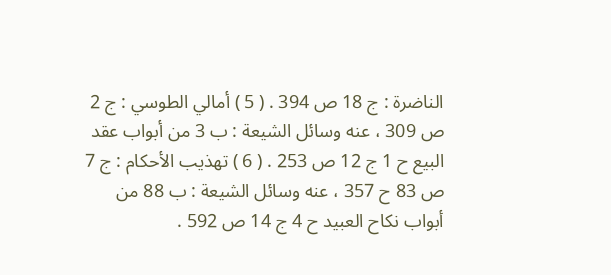الناضرة : ج 18 ص 394 . ( 5 ) أمالي الطوسي : ج 2 ص 309 ، عنه وسائل الشيعة : ب 3 من أبواب عقد البيع ح 1 ج 12 ص 253 . ( 6 ) تهذيب الأحكام : ج 7 ص 83 ح 357 ، عنه وسائل الشيعة : ب 88 من أبواب نكاح العبيد ح 4 ج 14 ص 592 .